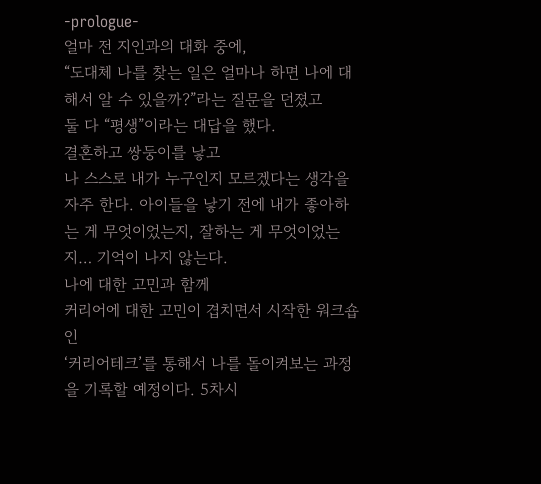-prologue-
얼마 전 지인과의 대화 중에,
“도대체 나를 찾는 일은 얼마나 하면 나에 대해서 알 수 있을까?”라는 질문을 던졌고
둘 다 “평생”이라는 대답을 했다.
결혼하고 쌍둥이를 낳고
나 스스로 내가 누구인지 모르겠다는 생각을 자주 한다. 아이들을 낳기 전에 내가 좋아하는 게 무엇이었는지, 잘하는 게 무엇이었는지… 기억이 나지 않는다.
나에 대한 고민과 함께
커리어에 대한 고민이 겹치면서 시작한 워크숍인
‘커리어테크’를 통해서 나를 돌이켜보는 과정을 기록할 예정이다. 5차시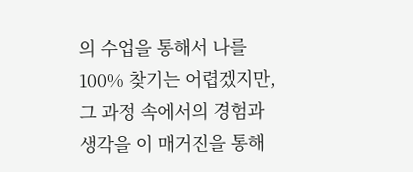의 수업을 통해서 나를 100% 찾기는 어렵겠지만, 그 과정 속에서의 경험과 생각을 이 매거진을 통해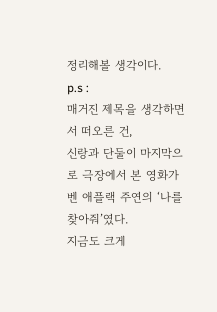정리해볼 생각이다.
p.s :
매거진 제목을 생각하면서 떠오른 건,
신랑과 단둘이 마지막으로 극장에서 본 영화가
벤 애플랙 주연의 ‘나를 찾아줘’였다.
지금도 크게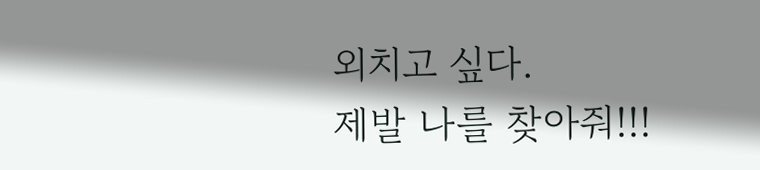외치고 싶다.
제발 나를 찾아줘!!!